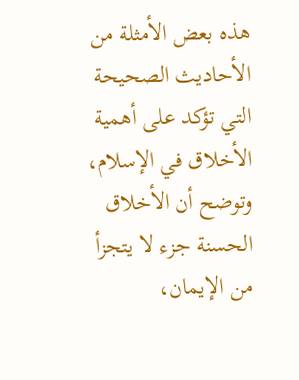هذه بعض الأمثلة من الأحاديث الصحيحة التي تؤكد على أهمية الأخلاق في الإسلام، وتوضح أن الأخلاق الحسنة جزء لا يتجزأ من الإيمان،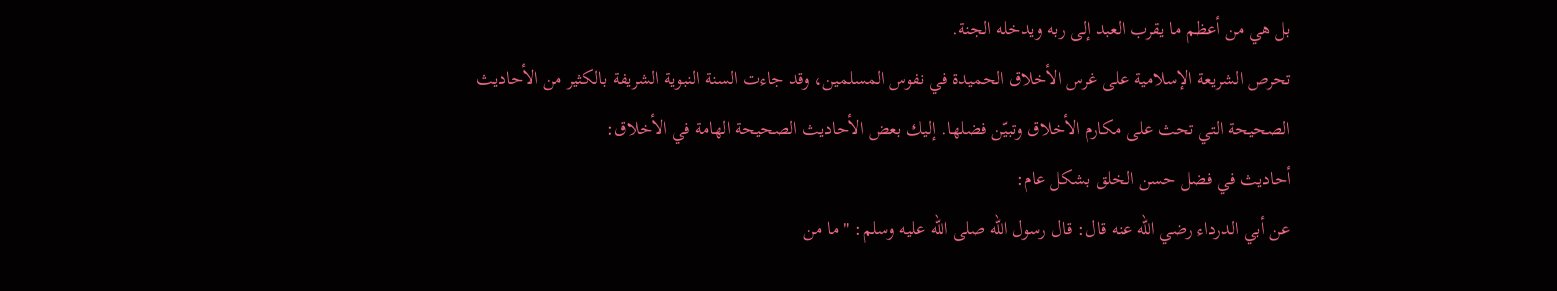بل هي من أعظم ما يقرب العبد إلى ربه ويدخله الجنة.
تحرص الشريعة الإسلامية على غرس الأخلاق الحميدة في نفوس المسلمين، وقد جاءت السنة النبوية الشريفة بالكثير من الأحاديث الصحيحة التي تحث على مكارم الأخلاق وتبيّن فضلها. إليك بعض الأحاديث الصحيحة الهامة في الأخلاق:
أحاديث في فضل حسن الخلق بشكل عام:
عن أبي الدرداء رضي الله عنه قال: قال رسول الله صلى الله عليه وسلم: "ما من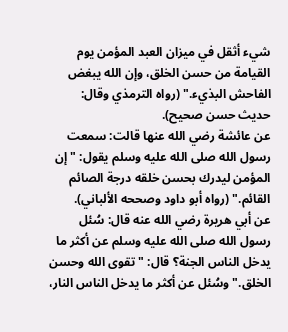شيء أثقل في ميزان العبد المؤمن يوم القيامة من حسن الخلق، وإن الله يبغض الفاحش البذيء." (رواه الترمذي وقال: حديث حسن صحيح).
عن عائشة رضي الله عنها قالت: سمعت رسول الله صلى الله عليه وسلم يقول: "إن المؤمن ليدرك بحسن خلقه درجة الصائم القائم." (رواه أبو داود وصححه الألباني).
عن أبي هريرة رضي الله عنه قال: سُئل رسول الله صلى الله عليه وسلم عن أكثر ما يدخل الناس الجنة؟ قال: "تقوى الله وحسن الخلق." وسُئل عن أكثر ما يدخل الناس النار،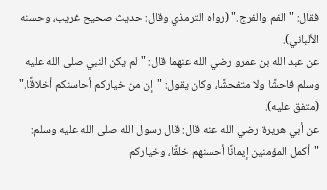فقال: "الفم والفرج." (رواه الترمذي وقال: حديث صحيح غريب، وحسنه الألباني).
عن عبد الله بن عمرو رضي الله عنهما قال: "لم يكن النبي صلى الله عليه وسلم فاحشًا ولا متفحشًا، وكان يقول: "إن من خياركم أحاسنكم أخلاقًا." (متفق عليه).
عن أبي هريرة رضي الله عنه قال: قال رسول الله صلى الله عليه وسلم: "أكمل المؤمنين إيمانًا أحسنهم خلقًا، وخياركم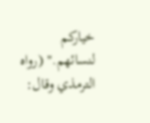خياركم لنسائهم." (رواه الترمذي وقال: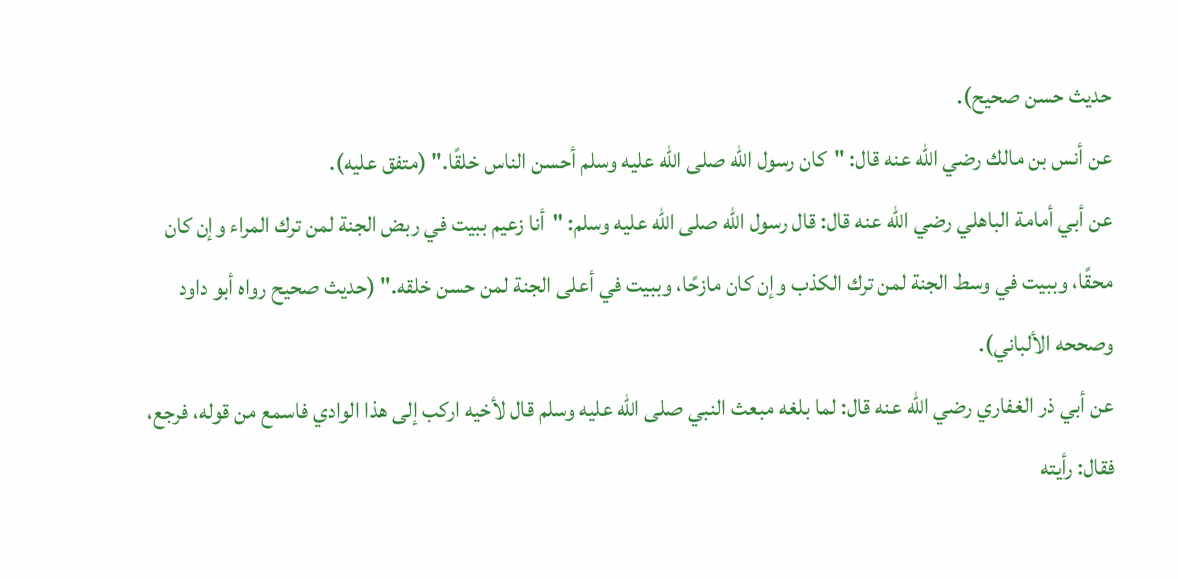حديث حسن صحيح).
عن أنس بن مالك رضي الله عنه قال: "كان رسول الله صلى الله عليه وسلم أحسن الناس خلقًا." (متفق عليه).
عن أبي أمامة الباهلي رضي الله عنه قال: قال رسول الله صلى الله عليه وسلم: "أنا زعيم ببيت في ربض الجنة لمن ترك المراء وإن كان محقًا، وببيت في وسط الجنة لمن ترك الكذب وإن كان مازحًا، وببيت في أعلى الجنة لمن حسن خلقه." (حديث صحيح رواه أبو داود وصححه الألباني).
عن أبي ذر الغفاري رضي الله عنه قال: لما بلغه مبعث النبي صلى الله عليه وسلم قال لأخيه اركب إلى هذا الوادي فاسمع من قوله، فرجع، فقال: رأيته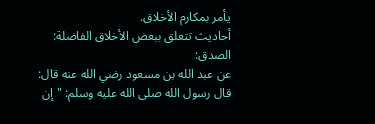يأمر بمكارم الأخلاق.
أحاديث تتعلق ببعض الأخلاق الفاضلة:
الصدق:
عن عبد الله بن مسعود رضي الله عنه قال: قال رسول الله صلى الله عليه وسلم: "إن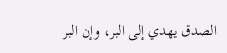الصدق يهدي إلى البر، وإن البر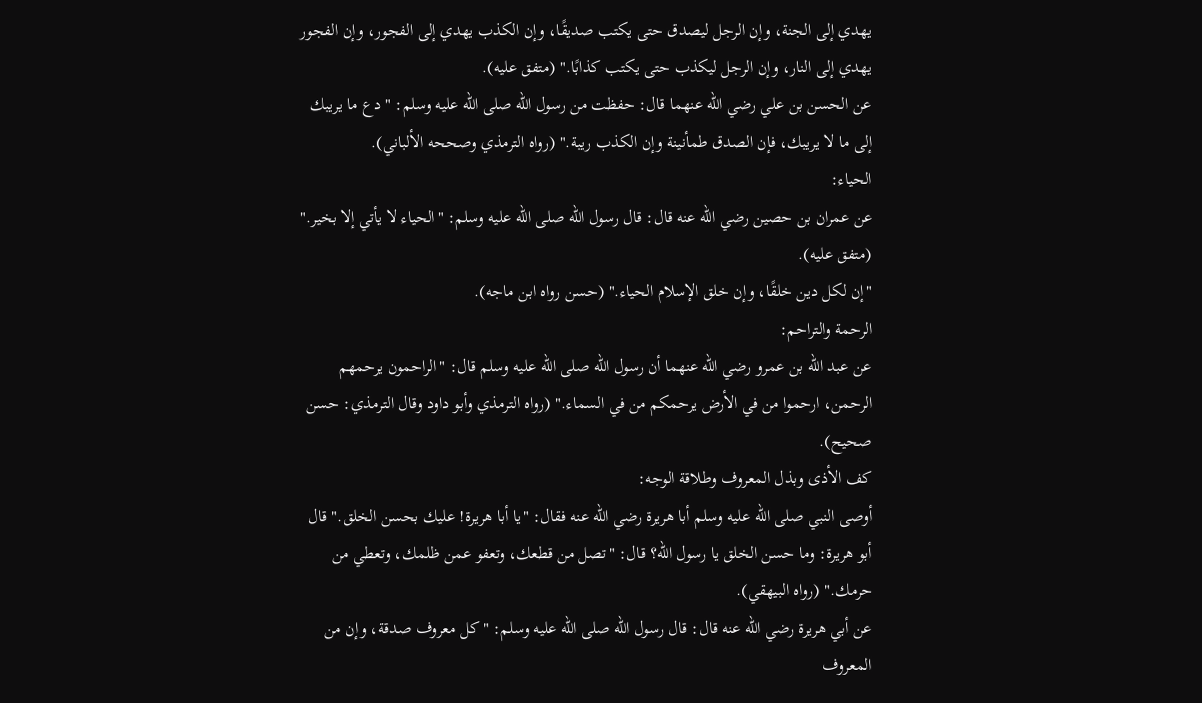يهدي إلى الجنة، وإن الرجل ليصدق حتى يكتب صديقًا، وإن الكذب يهدي إلى الفجور، وإن الفجور يهدي إلى النار، وإن الرجل ليكذب حتى يكتب كذابًا." (متفق عليه).
عن الحسن بن علي رضي الله عنهما قال: حفظت من رسول الله صلى الله عليه وسلم: "دع ما يريبك إلى ما لا يريبك، فإن الصدق طمأنينة وإن الكذب ريبة." (رواه الترمذي وصححه الألباني).
الحياء:
عن عمران بن حصين رضي الله عنه قال: قال رسول الله صلى الله عليه وسلم: "الحياء لا يأتي إلا بخير." (متفق عليه).
"إن لكل دين خلقًا، وإن خلق الإسلام الحياء." (حسن رواه ابن ماجه).
الرحمة والتراحم:
عن عبد الله بن عمرو رضي الله عنهما أن رسول الله صلى الله عليه وسلم قال: "الراحمون يرحمهم الرحمن، ارحموا من في الأرض يرحمكم من في السماء." (رواه الترمذي وأبو داود وقال الترمذي: حسن صحيح).
كف الأذى وبذل المعروف وطلاقة الوجه:
أوصى النبي صلى الله عليه وسلم أبا هريرة رضي الله عنه فقال: "يا أبا هريرة! عليك بحسن الخلق." قال أبو هريرة: وما حسن الخلق يا رسول الله؟ قال: "تصل من قطعك، وتعفو عمن ظلمك، وتعطي من حرمك." (رواه البيهقي).
عن أبي هريرة رضي الله عنه قال: قال رسول الله صلى الله عليه وسلم: "كل معروف صدقة، وإن من المعروف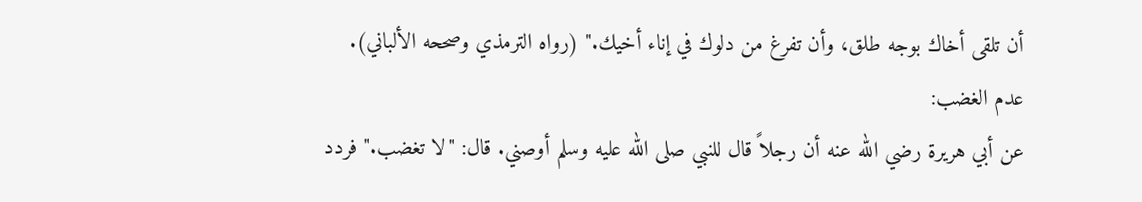أن تلقى أخاك بوجه طلق، وأن تفرغ من دلوك في إناء أخيك." (رواه الترمذي وصححه الألباني).
عدم الغضب:
عن أبي هريرة رضي الله عنه أن رجلاً قال للنبي صلى الله عليه وسلم أوصني. قال: "لا تغضب." فردد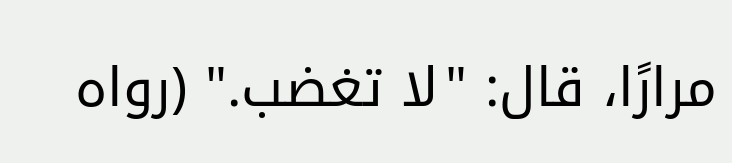مرارًا، قال: "لا تغضب." (رواه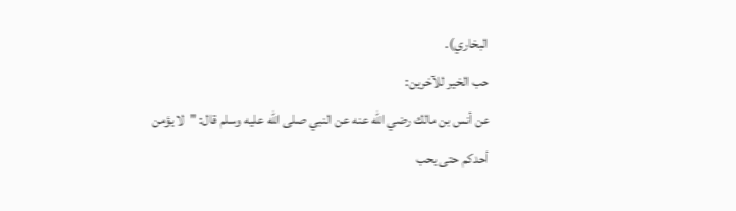البخاري).
حب الخير للآخرين:
عن أنس بن مالك رضي الله عنه عن النبي صلى الله عليه وسلم قال: "لا يؤمن أحدكم حتى يحب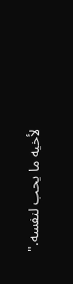لأخيه ما يحب لنفسه."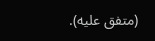(متفق عليه).